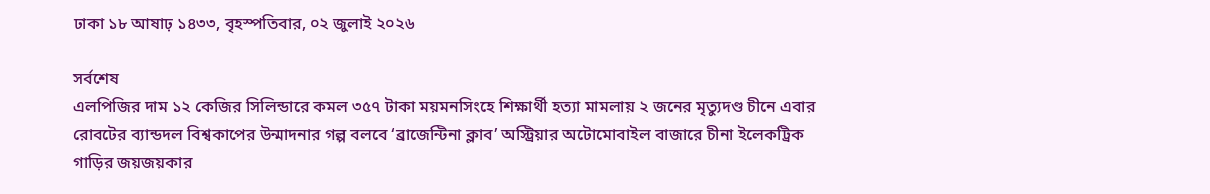ঢাকা ১৮ আষাঢ় ১৪৩৩, বৃহস্পতিবার, ০২ জুলাই ২০২৬

সর্বশেষ
এলপিজির দাম ১২ কেজির সিলিন্ডারে কমল ৩৫৭ টাকা ময়মনসিংহে শিক্ষার্থী হত্যা মামলায় ২ জনের মৃত্যুদণ্ড চীনে এবার রোবটের ব্যান্ডদল বিশ্বকাপের উন্মাদনার গল্প বলবে ‘ব্রাজেন্টিনা ক্লাব’ অস্ট্রিয়ার অটোমোবাইল বাজারে চীনা ইলেকট্রিক গাড়ির জয়জয়কার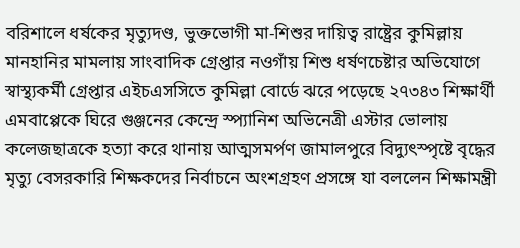বরিশালে ধর্ষকের মৃত্যুদণ্ড, ভুক্তভোগী মা-শিশুর দায়িত্ব রাষ্ট্রের কুমিল্লায় মানহানির মামলায় সাংবাদিক গ্রেপ্তার নওগাঁয় শিশু ধর্ষণচেষ্টার অভিযোগে স্বাস্থ্যকর্মী গ্রেপ্তার এইচএসসিতে কুমিল্লা বোর্ডে ঝরে পড়েছে ২৭৩৪৩ শিক্ষার্থী এমবাপ্পেকে ঘিরে গুঞ্জনের কেন্দ্রে স্প্যানিশ অভিনেত্রী এস্টার ভোলায় কলেজছাত্রকে হত্যা করে থানায় আত্মসমর্পণ জামালপুরে বিদ্যুৎস্পৃষ্টে বৃদ্ধের মৃত্যু বেসরকারি শিক্ষকদের নির্বাচনে অংশগ্রহণ প্রসঙ্গে যা বললেন শিক্ষামন্ত্রী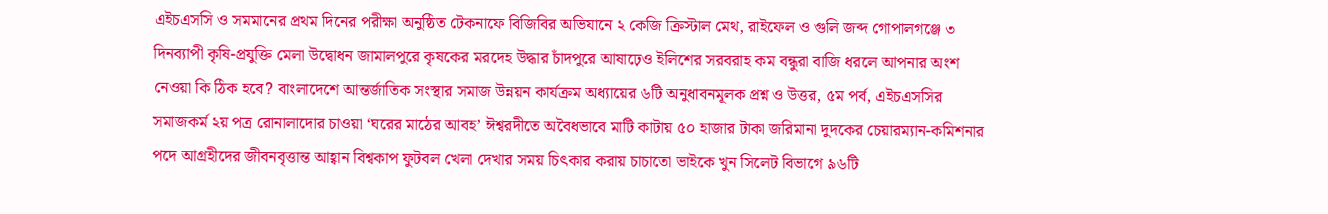এইচএসসি ও সমমানের প্রথম দিনের পরীক্ষা অনুষ্ঠিত টেকনাফে বিজিবির অভিযানে ২ কেজি ক্রিস্টাল মেথ, রাইফেল ও গুলি জব্দ গোপালগঞ্জে ৩ দিনব্যাপী কৃষি-প্রযুক্তি মেলা উদ্বোধন জামালপুরে কৃষকের মরদেহ উদ্ধার চাঁদপুরে আষাঢ়েও ইলিশের সরবরাহ কম বন্ধুরা বাজি ধরলে আপনার অংশ নেওয়া কি ঠিক হবে? বাংলাদেশে আন্তর্জাতিক সংস্থার সমাজ উন্নয়ন কার্যক্রম অধ্যায়ের ৬টি অনুধাবনমূলক প্রশ্ন ও উত্তর, ৫ম পর্ব, এইচএসসির সমাজকর্ম ২য় পত্র রোনালাদোর চাওয়া ‘ঘরের মাঠের আবহ’ ঈশ্বরদীতে অবৈধভাবে মাটি কাটায় ৫০ হাজার টাকা জরিমানা দুদকের চেয়ারম্যান-কমিশনার পদে আগ্রহীদের জীবনবৃত্তান্ত আহ্বান বিশ্বকাপ ফুটবল খেলা দেখার সময় চিৎকার করায় চাচাতো ভাইকে খুন সিলেট বিভাগে ৯৬টি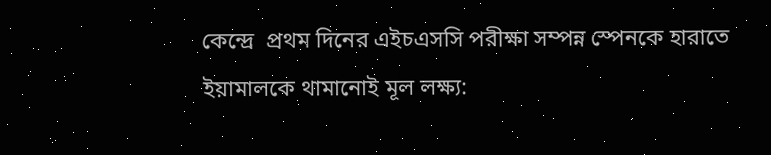কেন্দ্রে  প্রথম দিনের এইচএসসি পরীক্ষা সম্পন্ন স্পেনকে হারাতে ইয়ামালকে থামানোই মূল লক্ষ্য: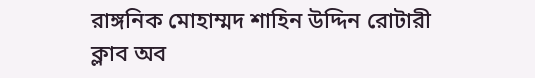রাঙ্গনিক মোহাম্মদ শাহিন উদ্দিন রোটারী ক্লাব অব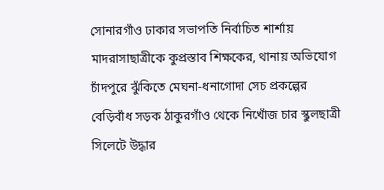সোনারগাঁও ঢাকার সভাপতি নির্বাচিত শার্শায় মাদরাসাছাত্রীকে কুপ্রস্তাব শিক্ষকের, থানায় অভিযোগ চাঁদপুরে ঝুঁকিতে মেঘনা-ধনাগোদা সেচ প্রকল্পের বেড়িবাঁধ সড়ক ঠাকুরগাঁও থেকে নিখোঁজ চার স্কুলছাত্রী সিলেটে উদ্ধার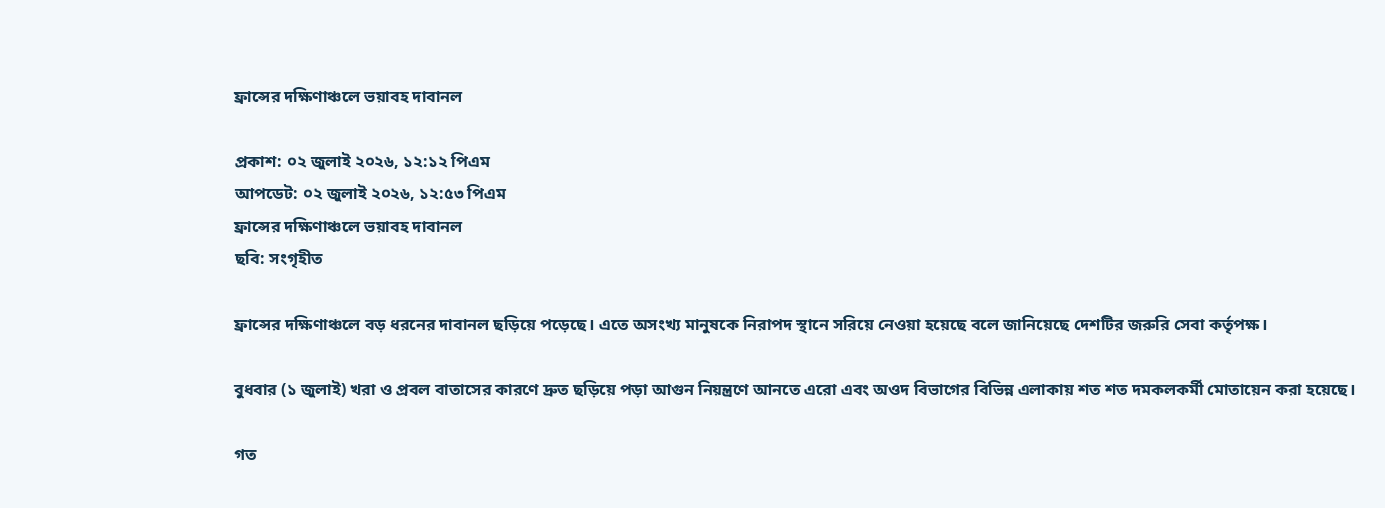ফ্রান্সের দক্ষিণাঞ্চলে ভয়াবহ দাবানল

প্রকাশ: ০২ জুলাই ২০২৬, ১২:১২ পিএম
আপডেট: ০২ জুলাই ২০২৬, ১২:৫৩ পিএম
ফ্রান্সের দক্ষিণাঞ্চলে ভয়াবহ দাবানল
ছবি: সংগৃহীত

ফ্রান্সের দক্ষিণাঞ্চলে বড় ধরনের দাবানল ছড়িয়ে পড়েছে। এতে অসংখ্য মানুষকে নিরাপদ স্থানে সরিয়ে নেওয়া হয়েছে বলে জানিয়েছে দেশটির জরুরি সেবা কর্তৃপক্ষ।

বুধবার (১ জুলাই) খরা ও প্রবল বাতাসের কারণে দ্রুত ছড়িয়ে পড়া আগুন নিয়ন্ত্রণে আনতে এরো এবং অওদ বিভাগের বিভিন্ন এলাকায় শত শত দমকলকর্মী মোতায়েন করা হয়েছে।

গত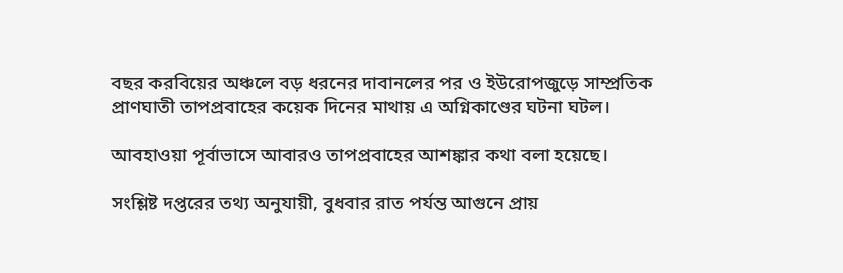বছর করবিয়ের অঞ্চলে বড় ধরনের দাবানলের পর ও ইউরোপজুড়ে সাম্প্রতিক প্রাণঘাতী তাপপ্রবাহের কয়েক দিনের মাথায় এ অগ্নিকাণ্ডের ঘটনা ঘটল।

আবহাওয়া পূর্বাভাসে আবারও তাপপ্রবাহের আশঙ্কার কথা বলা হয়েছে।

সংশ্লিষ্ট দপ্তরের তথ্য অনুযায়ী, বুধবার রাত পর্যন্ত আগুনে প্রায়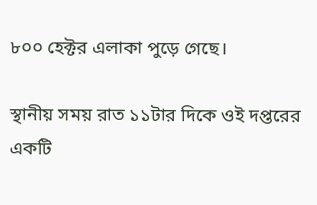৮০০ হেক্টর এলাকা পুড়ে গেছে।

স্থানীয় সময় রাত ১১টার দিকে ‌ওই দপ্তরের একটি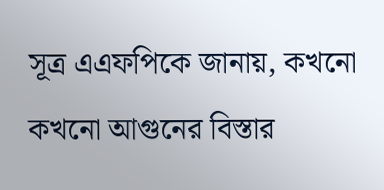সূত্র এএফপিকে জানায়, কখনো কখনো আগুনের বিস্তার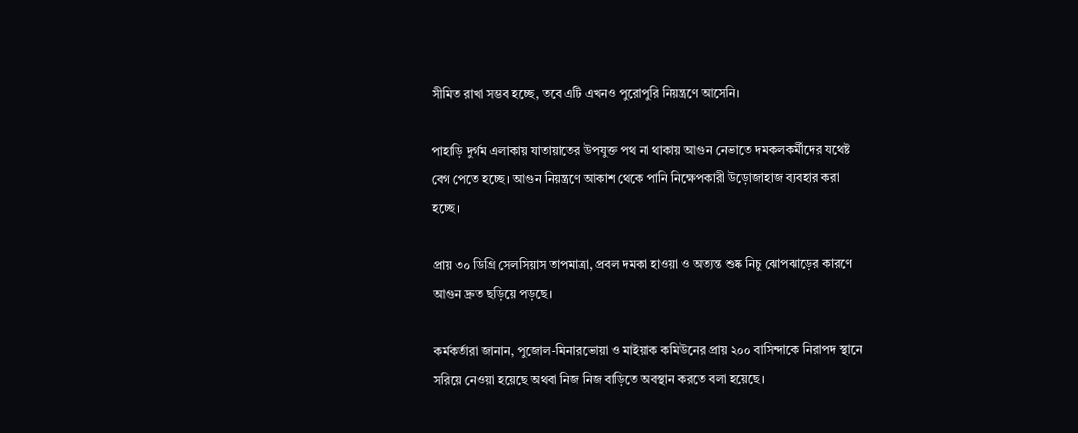সীমিত রাখা সম্ভব হচ্ছে, তবে এটি এখনও পুরোপুরি নিয়ন্ত্রণে আসেনি।

পাহাড়ি দুর্গম এলাকায় যাতায়াতের উপযুক্ত পথ না থাকায় আগুন নেভাতে দমকলকর্মীদের যথেষ্ট বেগ পেতে হচ্ছে। আগুন নিয়ন্ত্রণে আকাশ থেকে পানি নিক্ষেপকারী উড়োজাহাজ ব্যবহার করা হচ্ছে।

প্রায় ৩০ ডিগ্রি সেলসিয়াস তাপমাত্রা, প্রবল দমকা হাওয়া ও অত্যন্ত শুষ্ক নিচু ঝোপঝাড়ের কারণে আগুন দ্রুত ছড়িয়ে পড়ছে।

কর্মকর্তারা জানান, পুজোল-মিনারভোয়া ও মাইয়াক কমিউনের প্রায় ২০০ বাসিন্দাকে নিরাপদ স্থানে সরিয়ে নেওয়া হয়েছে অথবা নিজ নিজ বাড়িতে অবস্থান করতে বলা হয়েছে।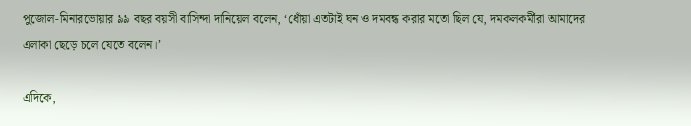পুজোল-মিনারভোয়ার ৯৯ বছর বয়সী বাসিন্দা দানিয়েল বলেন, ‘ধোঁয়া এতটাই ঘন ও দমবন্ধ করার মতো ছিল যে, দমকলকর্মীরা আমাদের এলাকা ছেড়ে চলে যেতে বলেন।’

এদিকে,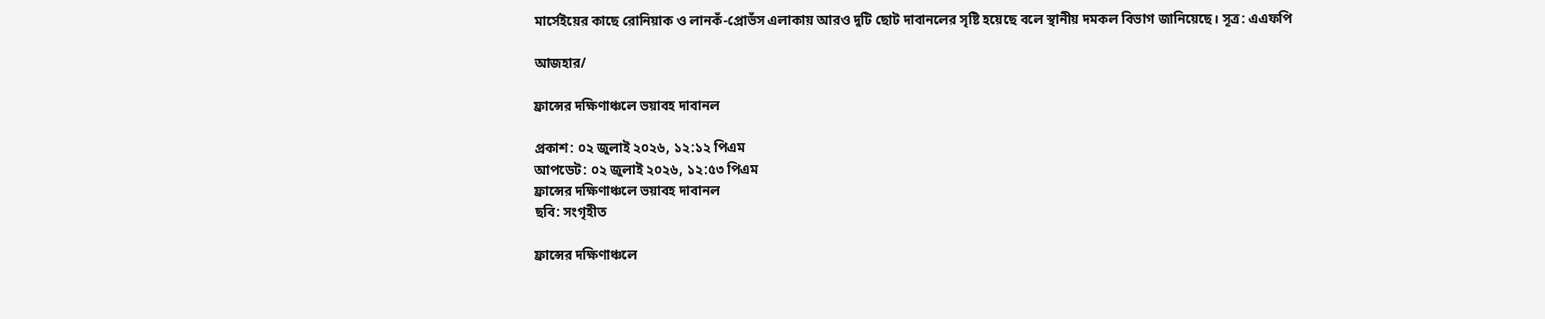মার্সেইয়ের কাছে রোনিয়াক ও লানকঁ-প্রোভঁস এলাকায় আরও দুটি ছোট দাবানলের সৃষ্টি হয়েছে বলে স্থানীয় দমকল বিভাগ জানিয়েছে। সূত্র: এএফপি

আজহার/

ফ্রান্সের দক্ষিণাঞ্চলে ভয়াবহ দাবানল

প্রকাশ: ০২ জুলাই ২০২৬, ১২:১২ পিএম
আপডেট: ০২ জুলাই ২০২৬, ১২:৫৩ পিএম
ফ্রান্সের দক্ষিণাঞ্চলে ভয়াবহ দাবানল
ছবি: সংগৃহীত

ফ্রান্সের দক্ষিণাঞ্চলে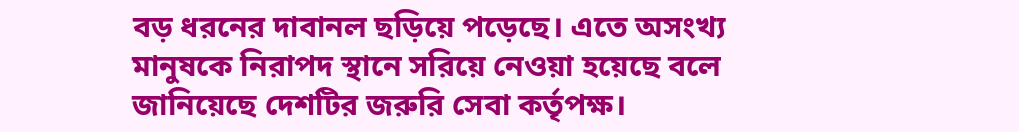বড় ধরনের দাবানল ছড়িয়ে পড়েছে। এতে অসংখ্য মানুষকে নিরাপদ স্থানে সরিয়ে নেওয়া হয়েছে বলে জানিয়েছে দেশটির জরুরি সেবা কর্তৃপক্ষ।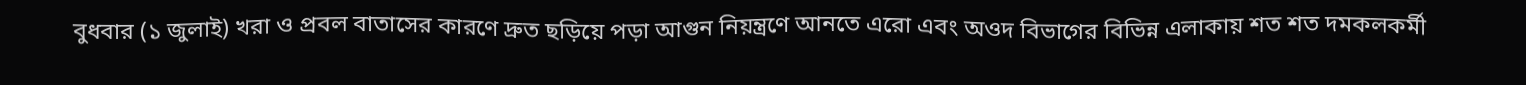বুধবার (১ জুলাই) খরা ও প্রবল বাতাসের কারণে দ্রুত ছড়িয়ে পড়া আগুন নিয়ন্ত্রণে আনতে এরো এবং অওদ বিভাগের বিভিন্ন এলাকায় শত শত দমকলকর্মী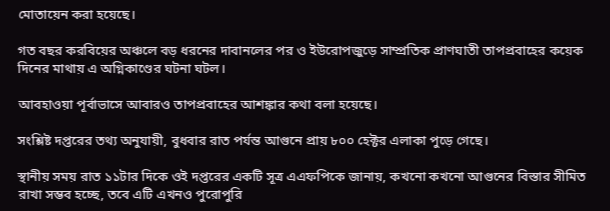মোতায়েন করা হয়েছে।

গত বছর করবিয়ের অঞ্চলে বড় ধরনের দাবানলের পর ও ইউরোপজুড়ে সাম্প্রতিক প্রাণঘাতী তাপপ্রবাহের কয়েক দিনের মাথায় এ অগ্নিকাণ্ডের ঘটনা ঘটল।

আবহাওয়া পূর্বাভাসে আবারও তাপপ্রবাহের আশঙ্কার কথা বলা হয়েছে।

সংশ্লিষ্ট দপ্তরের তথ্য অনুযায়ী, বুধবার রাত পর্যন্ত আগুনে প্রায় ৮০০ হেক্টর এলাকা পুড়ে গেছে।

স্থানীয় সময় রাত ১১টার দিকে ‌ওই দপ্তরের একটি সূত্র এএফপিকে জানায়, কখনো কখনো আগুনের বিস্তার সীমিত রাখা সম্ভব হচ্ছে, তবে এটি এখনও পুরোপুরি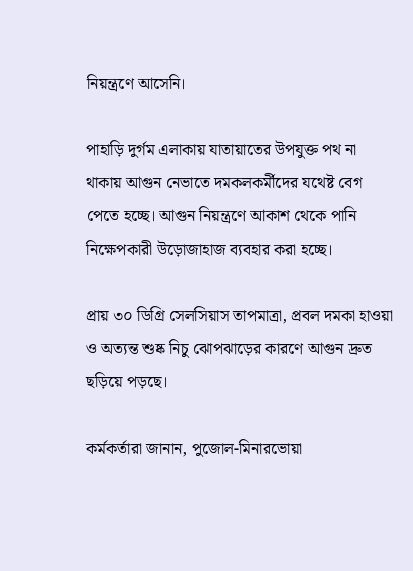নিয়ন্ত্রণে আসেনি।

পাহাড়ি দুর্গম এলাকায় যাতায়াতের উপযুক্ত পথ না থাকায় আগুন নেভাতে দমকলকর্মীদের যথেষ্ট বেগ পেতে হচ্ছে। আগুন নিয়ন্ত্রণে আকাশ থেকে পানি নিক্ষেপকারী উড়োজাহাজ ব্যবহার করা হচ্ছে।

প্রায় ৩০ ডিগ্রি সেলসিয়াস তাপমাত্রা, প্রবল দমকা হাওয়া ও অত্যন্ত শুষ্ক নিচু ঝোপঝাড়ের কারণে আগুন দ্রুত ছড়িয়ে পড়ছে।

কর্মকর্তারা জানান, পুজোল-মিনারভোয়া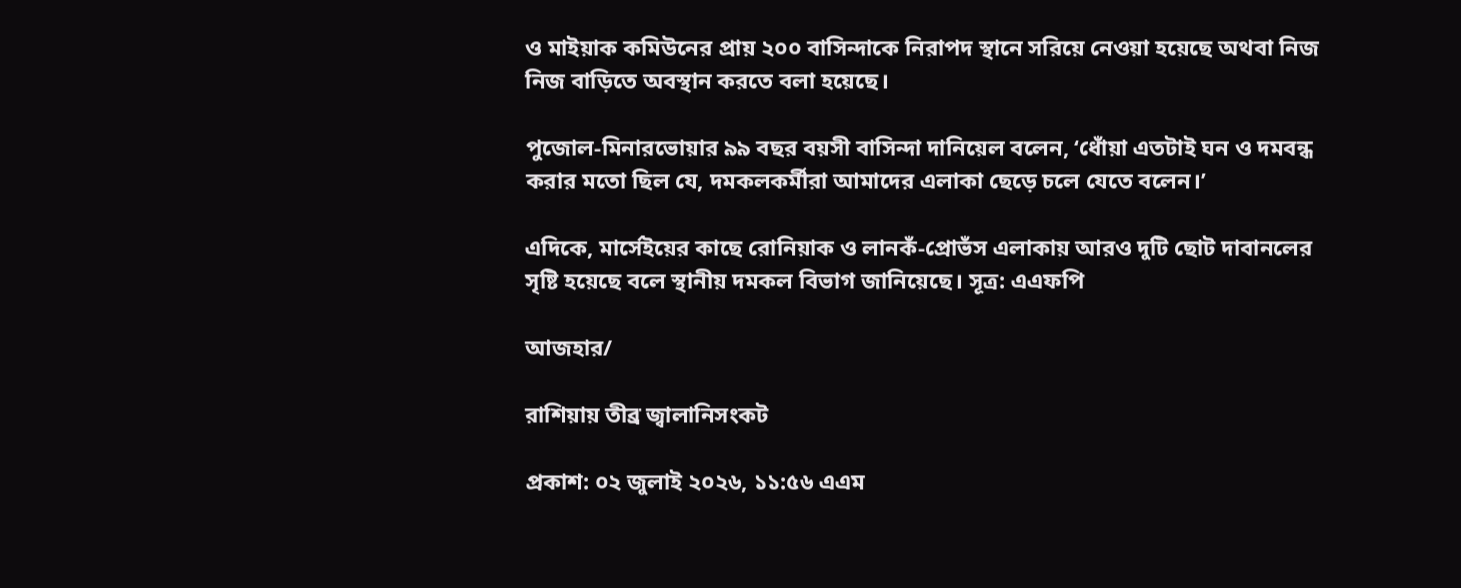ও মাইয়াক কমিউনের প্রায় ২০০ বাসিন্দাকে নিরাপদ স্থানে সরিয়ে নেওয়া হয়েছে অথবা নিজ নিজ বাড়িতে অবস্থান করতে বলা হয়েছে।

পুজোল-মিনারভোয়ার ৯৯ বছর বয়সী বাসিন্দা দানিয়েল বলেন, ‘ধোঁয়া এতটাই ঘন ও দমবন্ধ করার মতো ছিল যে, দমকলকর্মীরা আমাদের এলাকা ছেড়ে চলে যেতে বলেন।’

এদিকে, মার্সেইয়ের কাছে রোনিয়াক ও লানকঁ-প্রোভঁস এলাকায় আরও দুটি ছোট দাবানলের সৃষ্টি হয়েছে বলে স্থানীয় দমকল বিভাগ জানিয়েছে। সূত্র: এএফপি

আজহার/

রাশিয়ায় তীব্র জ্বালানিসংকট

প্রকাশ: ০২ জুলাই ২০২৬, ১১:৫৬ এএম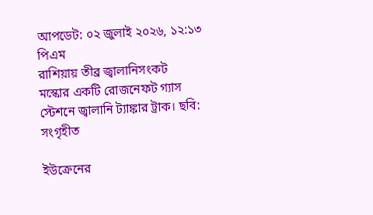আপডেট: ০২ জুলাই ২০২৬, ১২:১৩ পিএম
রাশিয়ায় তীব্র জ্বালানিসংকট
মস্কোর একটি রোজনেফট গ্যাস স্টেশনে জ্বালানি ট্যাঙ্কার ট্রাক। ছবি: সংগৃহীত

ইউক্রেনের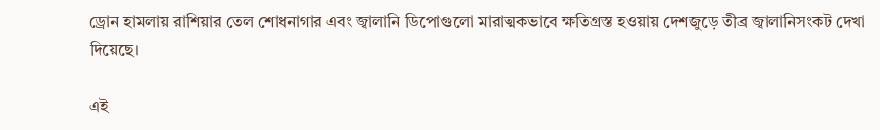ড্রোন হামলায় রাশিয়ার তেল শোধনাগার এবং জ্বালানি ডিপোগুলো মারাত্মকভাবে ক্ষতিগ্রস্ত হওয়ায় দেশজুড়ে তীব্র জ্বালানিসংকট দেখা দিয়েছে।

এই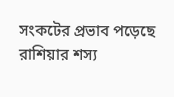সংকটের প্রভাব পড়েছে রাশিয়ার শস্য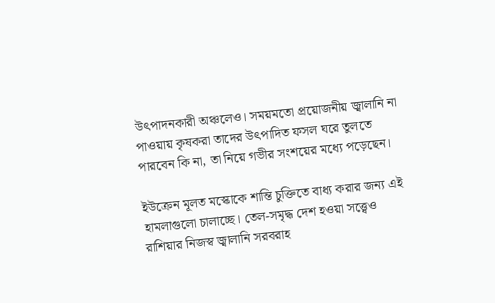উৎপাদনকারী অঞ্চলেও। সময়মতো প্রয়োজনীয় জ্বালানি না পাওয়ায় কৃষকরা তাদের উৎপাদিত ফসল ঘরে তুলতে পারবেন কি না, তা নিয়ে গভীর সংশয়ের মধ্যে পড়েছেন।

ইউক্রেন মূলত মস্কোকে শান্তি চুক্তিতে বাধ্য করার জন্য এই হামলাগুলো চালাচ্ছে। তেল-সমৃদ্ধ দেশ হওয়া সত্ত্বেও রাশিয়ার নিজস্ব জ্বালানি সরবরাহ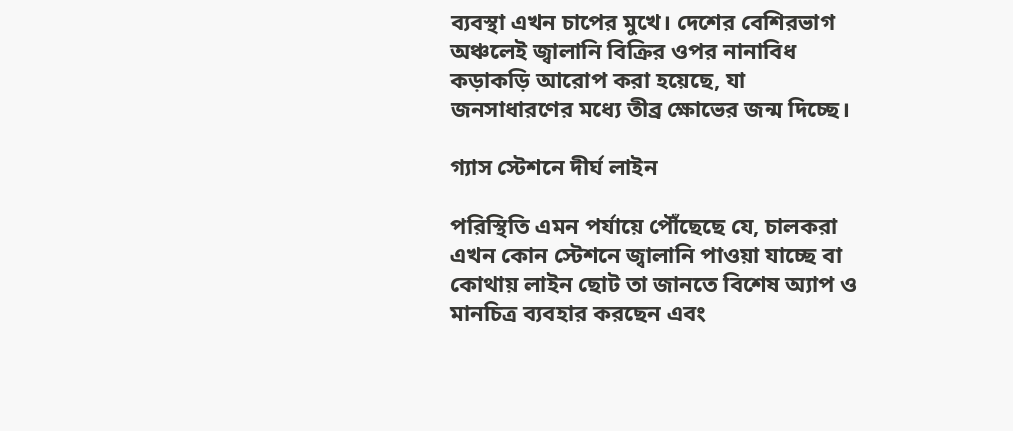ব্যবস্থা এখন চাপের মুখে। দেশের বেশিরভাগ অঞ্চলেই জ্বালানি বিক্রির ওপর নানাবিধ কড়াকড়ি আরোপ করা হয়েছে, যা জনসাধারণের মধ্যে তীব্র ক্ষোভের জন্ম দিচ্ছে।

গ্যাস স্টেশনে দীর্ঘ লাইন

পরিস্থিতি এমন পর্যায়ে পৌঁছেছে যে, চালকরা এখন কোন স্টেশনে জ্বালানি পাওয়া যাচ্ছে বা কোথায় লাইন ছোট তা জানতে বিশেষ অ্যাপ ও মানচিত্র ব্যবহার করছেন এবং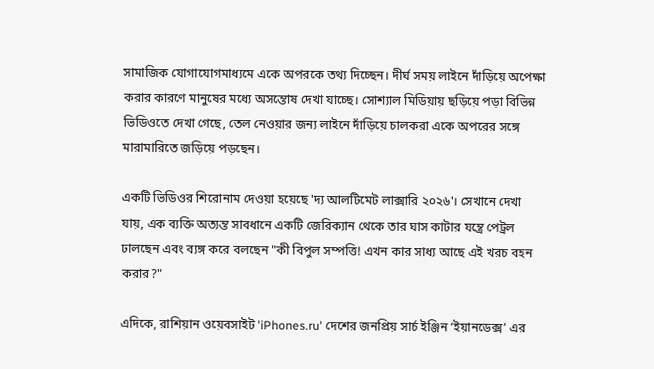সামাজিক যোগাযোগমাধ্যমে একে অপরকে তথ্য দিচ্ছেন। দীর্ঘ সময় লাইনে দাঁড়িয়ে অপেক্ষা করার কারণে মানুষের মধ্যে অসন্তোষ দেখা যাচ্ছে। সোশ্যাল মিডিয়ায় ছড়িয়ে পড়া বিভিন্ন ভিডিওতে দেখা গেছে, তেল নেওয়ার জন্য লাইনে দাঁড়িয়ে চালকরা একে অপরের সঙ্গে মারামারিতে জড়িয়ে পড়ছেন।

একটি ভিডিওর শিরোনাম দেওয়া হয়েছে 'দ্য আলটিমেট লাক্সারি ২০২৬'। সেখানে দেখা যায়, এক ব্যক্তি অত্যন্ত সাবধানে একটি জেরিক্যান থেকে তার ঘাস কাটার যন্ত্রে পেট্রল ঢালছেন এবং ব্যঙ্গ করে বলছেন "কী বিপুল সম্পত্তি! এখন কার সাধ্য আছে এই খরচ বহন করার?"

এদিকে, রাশিয়ান ওয়েবসাইট 'iPhones.ru' দেশের জনপ্রিয় সার্চ ইঞ্জিন ‘ইয়ানডেক্স’ এর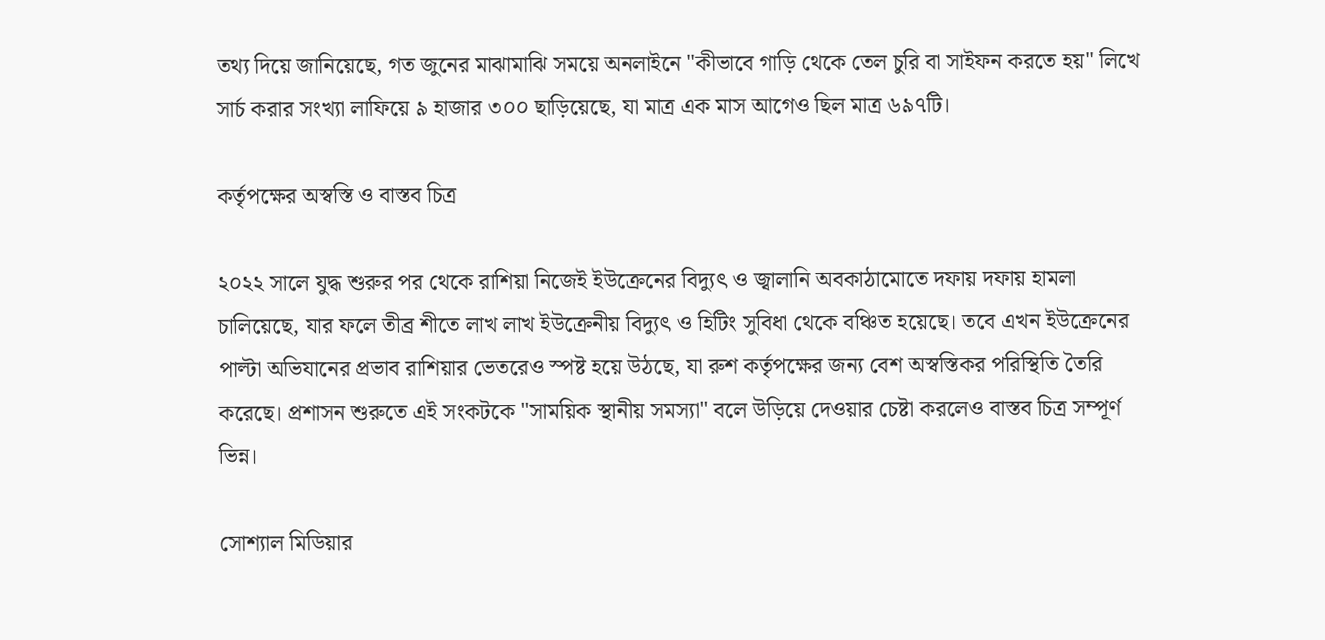তথ্য দিয়ে জানিয়েছে, গত জুনের মাঝামাঝি সময়ে অনলাইনে "কীভাবে গাড়ি থেকে তেল চুরি বা সাইফন করতে হয়" লিখে সার্চ করার সংখ্যা লাফিয়ে ৯ হাজার ৩০০ ছাড়িয়েছে, যা মাত্র এক মাস আগেও ছিল মাত্র ৬৯৭টি।

কর্তৃপক্ষের অস্বস্তি ও বাস্তব চিত্র

২০২২ সালে যুদ্ধ শুরুর পর থেকে রাশিয়া নিজেই ইউক্রেনের বিদ্যুৎ ও জ্বালানি অবকাঠামোতে দফায় দফায় হামলা চালিয়েছে, যার ফলে তীব্র শীতে লাখ লাখ ইউক্রেনীয় বিদ্যুৎ ও হিটিং সুবিধা থেকে বঞ্চিত হয়েছে। তবে এখন ইউক্রেনের পাল্টা অভিযানের প্রভাব রাশিয়ার ভেতরেও স্পষ্ট হয়ে উঠছে, যা রুশ কর্তৃপক্ষের জন্য বেশ অস্বস্তিকর পরিস্থিতি তৈরি করেছে। প্রশাসন শুরুতে এই সংকটকে "সাময়িক স্থানীয় সমস্যা" বলে উড়িয়ে দেওয়ার চেষ্টা করলেও বাস্তব চিত্র সম্পূর্ণ ভিন্ন।

সোশ্যাল মিডিয়ার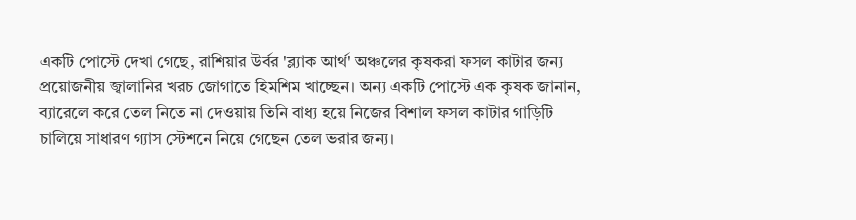একটি পোস্টে দেখা গেছে, রাশিয়ার উর্বর 'ব্ল্যাক আর্থ' অঞ্চলের কৃষকরা ফসল কাটার জন্য প্রয়োজনীয় জ্বালানির খরচ জোগাতে হিমশিম খাচ্ছেন। অন্য একটি পোস্টে এক কৃষক জানান, ব্যারেলে করে তেল নিতে না দেওয়ায় তিনি বাধ্য হয়ে নিজের বিশাল ফসল কাটার গাড়িটি চালিয়ে সাধারণ গ্যাস স্টেশনে নিয়ে গেছেন তেল ভরার জন্য।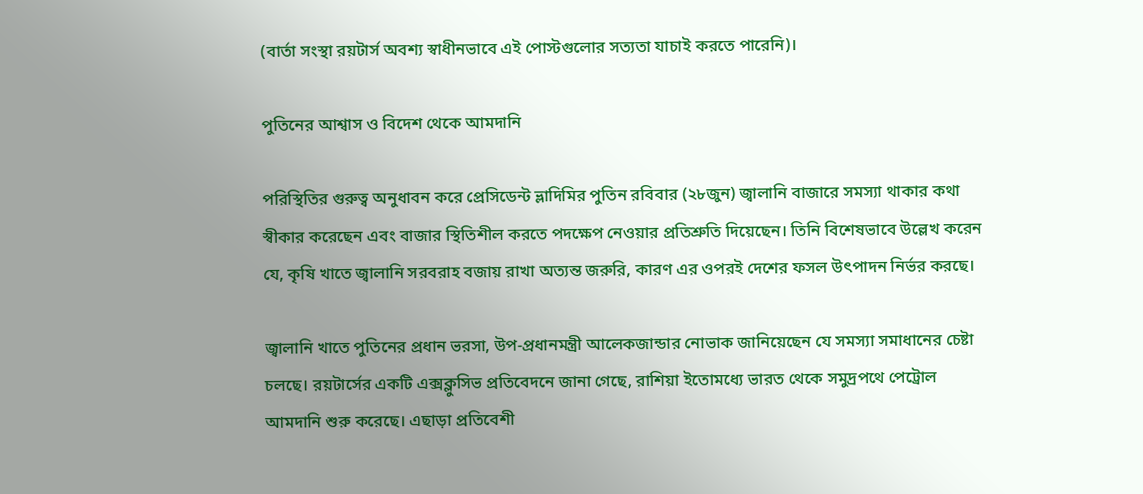(বার্তা সংস্থা রয়টার্স অবশ্য স্বাধীনভাবে এই পোস্টগুলোর সত্যতা যাচাই করতে পারেনি)।

পুতিনের আশ্বাস ও বিদেশ থেকে আমদানি

পরিস্থিতির গুরুত্ব অনুধাবন করে প্রেসিডেন্ট ভ্লাদিমির পুতিন রবিবার (২৮জুন) জ্বালানি বাজারে সমস্যা থাকার কথা স্বীকার করেছেন এবং বাজার স্থিতিশীল করতে পদক্ষেপ নেওয়ার প্রতিশ্রুতি দিয়েছেন। তিনি বিশেষভাবে উল্লেখ করেন যে, কৃষি খাতে জ্বালানি সরবরাহ বজায় রাখা অত্যন্ত জরুরি, কারণ এর ওপরই দেশের ফসল উৎপাদন নির্ভর করছে।

জ্বালানি খাতে পুতিনের প্রধান ভরসা, উপ-প্রধানমন্ত্রী আলেকজান্ডার নোভাক জানিয়েছেন যে সমস্যা সমাধানের চেষ্টা চলছে। রয়টার্সের একটি এক্সক্লুসিভ প্রতিবেদনে জানা গেছে, রাশিয়া ইতোমধ্যে ভারত থেকে সমুদ্রপথে পেট্রোল আমদানি শুরু করেছে। এছাড়া প্রতিবেশী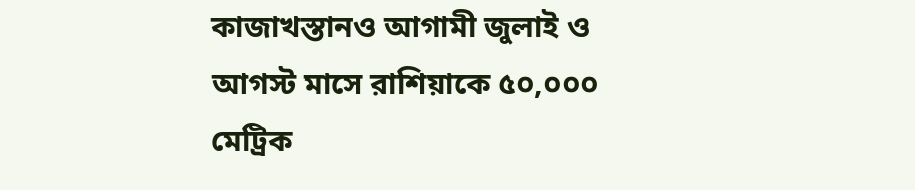কাজাখস্তানও আগামী জুলাই ও আগস্ট মাসে রাশিয়াকে ৫০,০০০ মেট্রিক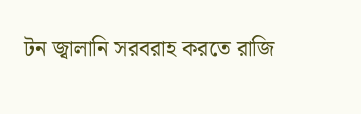টন জ্বালানি সরবরাহ করতে রাজি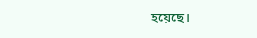হয়েছে।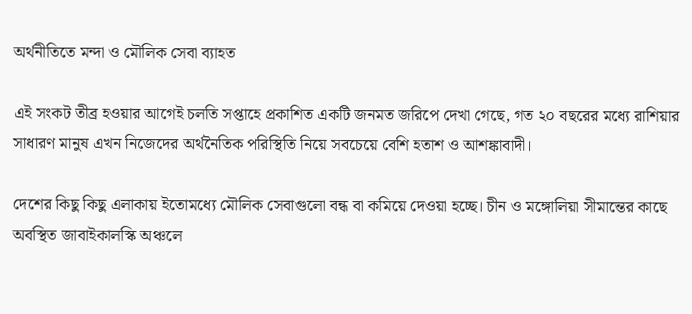অর্থনীতিতে মন্দা ও মৌলিক সেবা ব্যাহত

এই সংকট তীব্র হওয়ার আগেই চলতি সপ্তাহে প্রকাশিত একটি জনমত জরিপে দেখা গেছে, গত ২০ বছরের মধ্যে রাশিয়ার সাধারণ মানুষ এখন নিজেদের অর্থনৈতিক পরিস্থিতি নিয়ে সবচেয়ে বেশি হতাশ ও আশঙ্কাবাদী।

দেশের কিছু কিছু এলাকায় ইতোমধ্যে মৌলিক সেবাগুলো বন্ধ বা কমিয়ে দেওয়া হচ্ছে। চীন ও মঙ্গোলিয়া সীমান্তের কাছে অবস্থিত জাবাইকালস্কি অঞ্চলে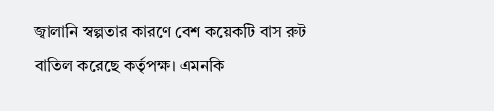জ্বালানি স্বল্পতার কারণে বেশ কয়েকটি বাস রুট বাতিল করেছে কর্তৃপক্ষ। এমনকি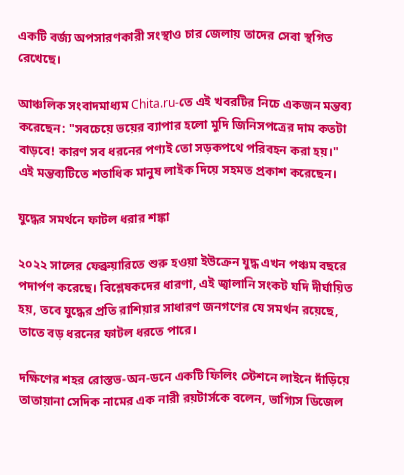একটি বর্জ্য অপসারণকারী সংস্থাও চার জেলায় তাদের সেবা স্থগিত রেখেছে।

আঞ্চলিক সংবাদমাধ্যম Chita.ru-তে এই খবরটির নিচে একজন মন্তব্য করেছেন: "সবচেয়ে ভয়ের ব্যাপার হলো মুদি জিনিসপত্রের দাম কতটা বাড়বে! কারণ সব ধরনের পণ্যই তো সড়কপথে পরিবহন করা হয়।" এই মন্তব্যটিতে শতাধিক মানুষ লাইক দিয়ে সহমত প্রকাশ করেছেন।

যুদ্ধের সমর্থনে ফাটল ধরার শঙ্কা

২০২২ সালের ফেব্রুয়ারিতে শুরু হওয়া ইউক্রেন যুদ্ধ এখন পঞ্চম বছরে পদার্পণ করেছে। বিশ্লেষকদের ধারণা, এই জ্বালানি সংকট যদি দীর্ঘায়িত হয়, তবে যুদ্ধের প্রতি রাশিয়ার সাধারণ জনগণের যে সমর্থন রয়েছে, তাতে বড় ধরনের ফাটল ধরতে পারে।

দক্ষিণের শহর রোস্তভ-অন-ডনে একটি ফিলিং স্টেশনে লাইনে দাঁড়িয়ে তাতায়ানা সেদিক নামের এক নারী রয়টার্সকে বলেন, ভাগ্যিস ডিজেল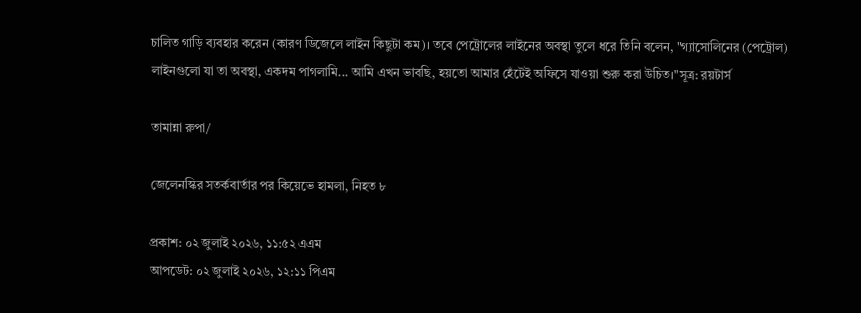চালিত গাড়ি ব্যবহার করেন (কারণ ডিজেলে লাইন কিছুটা কম)। তবে পেট্রোলের লাইনের অবস্থা তুলে ধরে তিনি বলেন, "গ্যাসোলিনের (পেট্রোল) লাইনগুলো যা তা অবস্থা, একদম পাগলামি... আমি এখন ভাবছি, হয়তো আমার হেঁটেই অফিসে যাওয়া শুরু করা উচিত।"সূত্র: রয়টার্স

তামান্না রুপা/

জেলেনস্কির সতর্কবার্তার পর কিয়েভে হামলা, নিহত ৮

প্রকাশ: ০২ জুলাই ২০২৬, ১১:৫২ এএম
আপডেট: ০২ জুলাই ২০২৬, ১২:১১ পিএম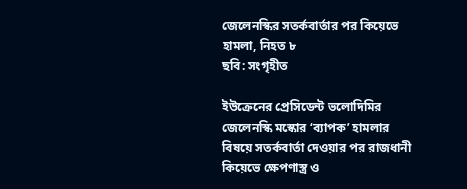জেলেনস্কির সতর্কবার্তার পর কিয়েভে হামলা, নিহত ৮
ছবি: সংগৃহীত

ইউক্রেনের প্রেসিডেন্ট ভলোদিমির জেলেনস্কি মস্কোর ‘ব্যাপক’ হামলার বিষয়ে সতর্কবার্তা দেওয়ার পর রাজধানী কিয়েভে ক্ষেপণাস্ত্র ও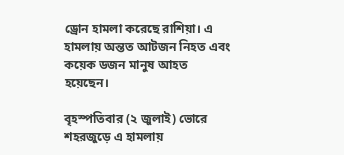ড্রোন হামলা করেছে রাশিয়া। এ হামলায় অন্তত আটজন নিহত এবং কয়েক ডজন মানুষ আহত হয়েছেন।

বৃহস্পতিবার (২ জুলাই) ভোরে শহরজুড়ে এ হামলায়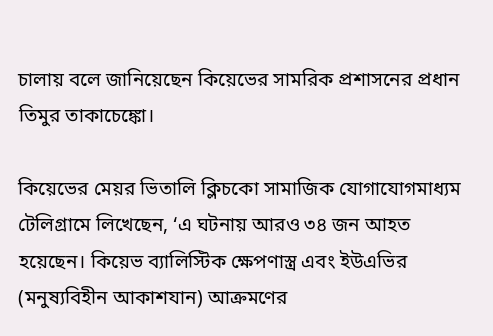চালায় বলে জানিয়েছেন কিয়েভের সামরিক প্রশাসনের প্রধান তিমুর তাকাচেঙ্কো।

কিয়েভের মেয়র ভিতালি ক্লিচকো সামাজিক যোগাযোগমাধ্যম টেলিগ্রামে লিখেছেন, ‘এ ঘটনায় আরও ৩৪ জন আহত হয়েছেন। কিয়েভ ব্যালিস্টিক ক্ষেপণাস্ত্র এবং ইউএভির (মনুষ্যবিহীন আকাশযান) আক্রমণের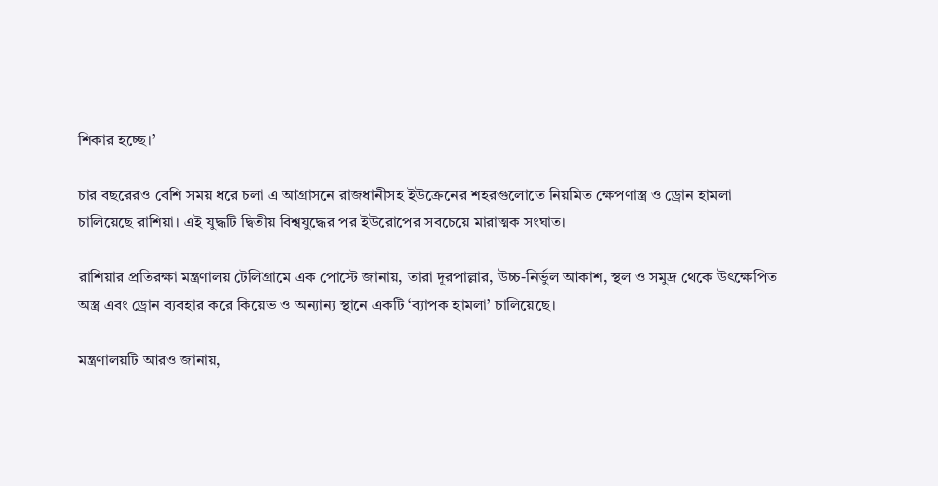শিকার হচ্ছে।’

চার বছরেরও বেশি সময় ধরে চলা এ আগ্রাসনে রাজধানীসহ ইউক্রেনের শহরগুলোতে নিয়মিত ক্ষেপণাস্ত্র ও ড্রোন হামলা চালিয়েছে রাশিয়া। এই যুদ্ধটি দ্বিতীয় বিশ্বযুদ্ধের পর ইউরোপের সবচেয়ে মারাত্মক সংঘাত।

রাশিয়ার প্রতিরক্ষা মন্ত্রণালয় টেলিগ্রামে এক পোস্টে জানায়, তারা দূরপাল্লার, উচ্চ-নির্ভুল আকাশ, স্থল ও সমুদ্র থেকে উৎক্ষেপিত অস্ত্র এবং ড্রোন ব্যবহার করে কিয়েভ ও অন্যান্য স্থানে একটি ‘ব্যাপক হামলা’ চালিয়েছে।

মন্ত্রণালয়টি আরও জানায়,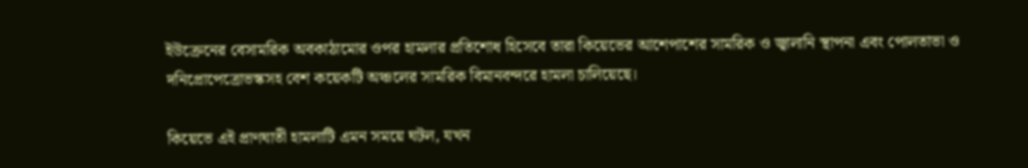ইউক্রেনের বেসামরিক অবকাঠামোর ওপর হামলার প্রতিশোধ হিসেবে তারা কিয়েভের আশেপাশের সামরিক ও জ্বালানি স্থাপনা এবং পোলতাভা ও দনিপ্রোপেত্রোভস্কসহ বেশ কয়েকটি অঞ্চলের সামরিক বিমানবন্দরে হামলা চালিয়েছে।

কিয়েভে এই প্রাণঘাতী হামলাটি এমন সময়ে ঘটল, যখন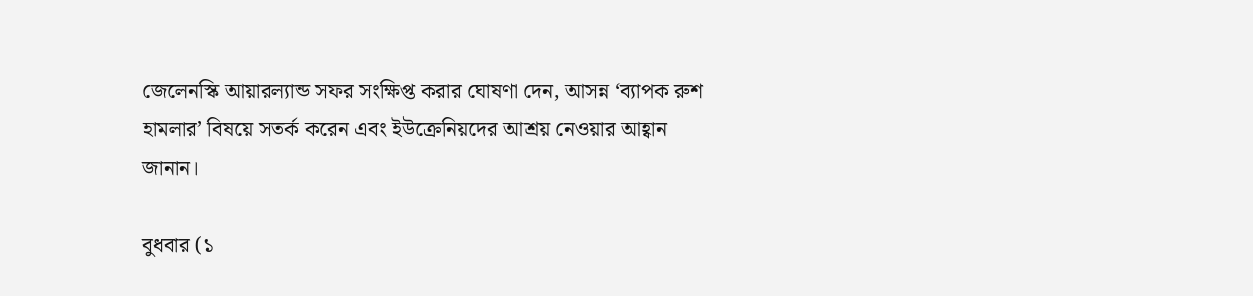জেলেনস্কি আয়ারল্যান্ড সফর সংক্ষিপ্ত করার ঘোষণা দেন, আসন্ন ‘ব্যাপক রুশ হামলার’ বিষয়ে সতর্ক করেন এবং ইউক্রেনিয়দের আশ্রয় নেওয়ার আহ্বান জানান।

বুধবার (১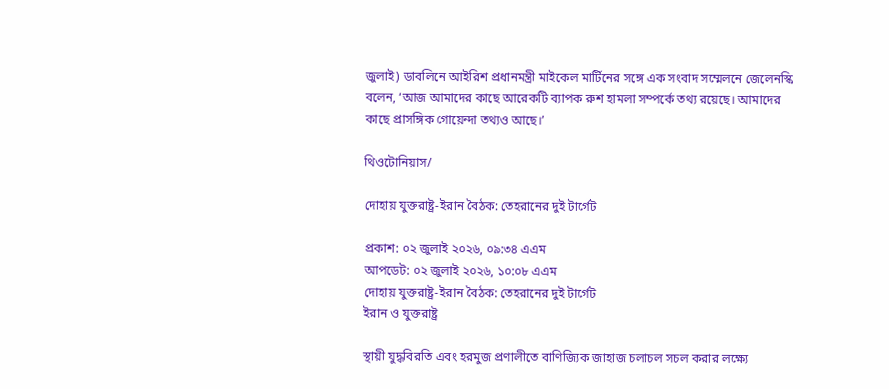জুলাই) ডাবলিনে আইরিশ প্রধানমন্ত্রী মাইকেল মার্টিনের সঙ্গে এক সংবাদ সম্মেলনে জেলেনস্কি বলেন, ‘আজ আমাদের কাছে আরেকটি ব্যাপক রুশ হামলা সম্পর্কে তথ্য রয়েছে। আমাদের কাছে প্রাসঙ্গিক গোয়েন্দা তথ্যও আছে।’

থিওটোনিয়াস/

দোহায় যুক্তরাষ্ট্র-ইরান বৈঠক: তেহরানের দুই টার্গেট

প্রকাশ: ০২ জুলাই ২০২৬, ০৯:৩৪ এএম
আপডেট: ০২ জুলাই ২০২৬, ১০:০৮ এএম
দোহায় যুক্তরাষ্ট্র-ইরান বৈঠক: তেহরানের দুই টার্গেট
ইরান ও যুক্তরাষ্ট্র

স্থায়ী যুদ্ধবিরতি এবং হরমুজ প্রণালীতে বাণিজ্যিক জাহাজ চলাচল সচল করার লক্ষ্যে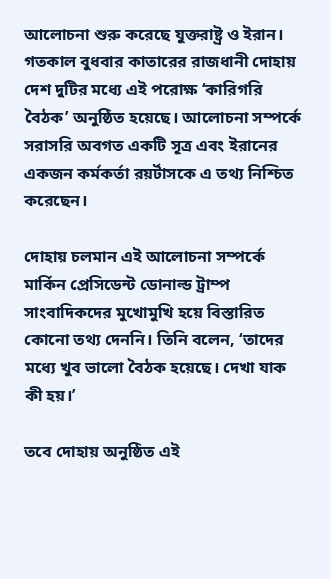আলোচনা শুরু করেছে যুক্তরাষ্ট্র ও ইরান। গতকাল বুধবার কাতারের রাজধানী দোহায় দেশ দুটির মধ্যে এই পরোক্ষ ‘কারিগরি বৈঠক’ অনুষ্ঠিত হয়েছে। আলোচনা সম্পর্কে সরাসরি অবগত একটি সূত্র এবং ইরানের একজন কর্মকর্তা রয়র্টাসকে এ তথ্য নিশ্চিত করেছেন।

দোহায় চলমান এই আলোচনা সম্পর্কে মার্কিন প্রেসিডেন্ট ডোনাল্ড ট্রাম্প সাংবাদিকদের মুখোমুখি হয়ে বিস্তারিত কোনো তথ্য দেননি। তিনি বলেন, ‘তাদের মধ্যে খুব ভালো বৈঠক হয়েছে। দেখা যাক কী হয়।’

তবে দোহায় অনুষ্ঠিত এই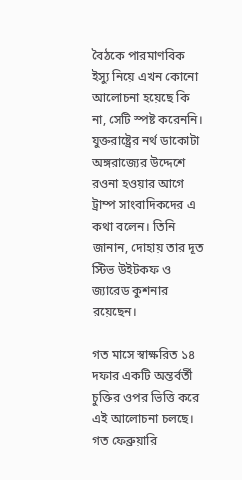বৈঠকে পারমাণবিক ইস্যু নিয়ে এখন কোনো আলোচনা হয়েছে কি না, সেটি স্পষ্ট করেননি। যুক্তরাষ্ট্রের নর্থ ডাকোটা অঙ্গরাজ্যের উদ্দেশে রওনা হওয়ার আগে ট্রাম্প সাংবাদিকদের এ কথা বলেন। তিনি জানান, দোহায় তার দূত স্টিভ উইটকফ ও জ্যারেড কুশনার রয়েছেন।

গত মাসে স্বাক্ষরিত ১৪ দফার একটি অন্তর্বর্তী চুক্তির ওপর ভিত্তি করে এই আলোচনা চলছে। গত ফেব্রুয়ারি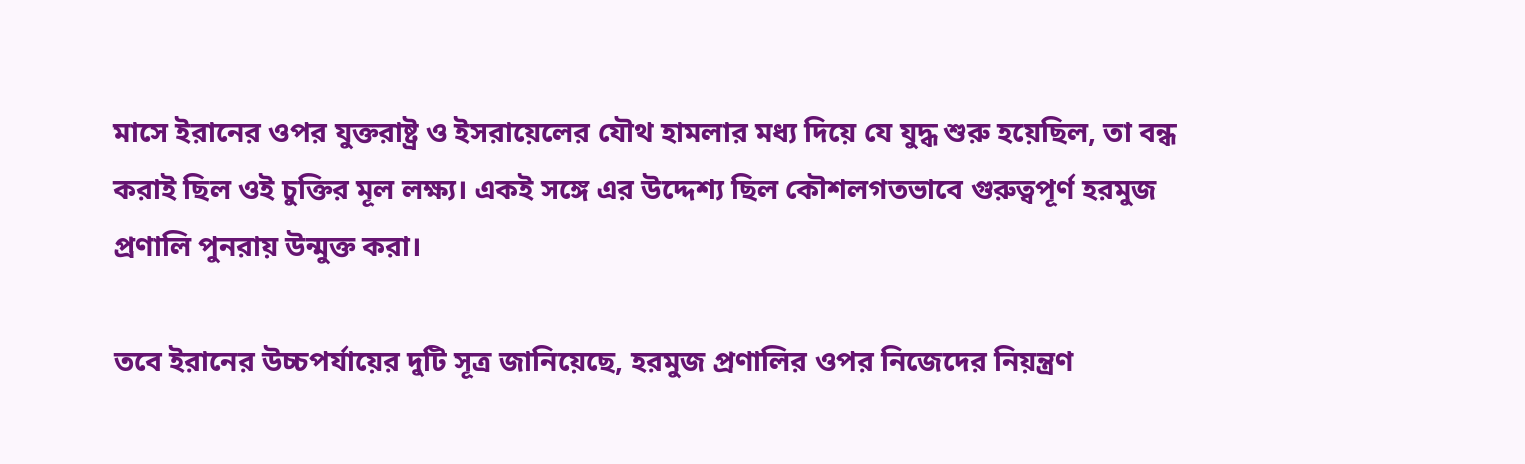মাসে ইরানের ওপর যুক্তরাষ্ট্র ও ইসরায়েলের যৌথ হামলার মধ্য দিয়ে যে যুদ্ধ শুরু হয়েছিল, তা বন্ধ করাই ছিল ওই চুক্তির মূল লক্ষ্য। একই সঙ্গে এর উদ্দেশ্য ছিল কৌশলগতভাবে গুরুত্বপূর্ণ হরমুজ প্রণালি পুনরায় উন্মুক্ত করা।

তবে ইরানের উচ্চপর্যায়ের দুটি সূত্র জানিয়েছে, হরমুজ প্রণালির ওপর নিজেদের নিয়ন্ত্রণ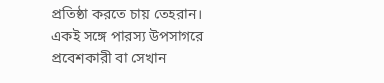প্রতিষ্ঠা করতে চায় তেহরান। একই সঙ্গে পারস্য উপসাগরে প্রবেশকারী বা সেখান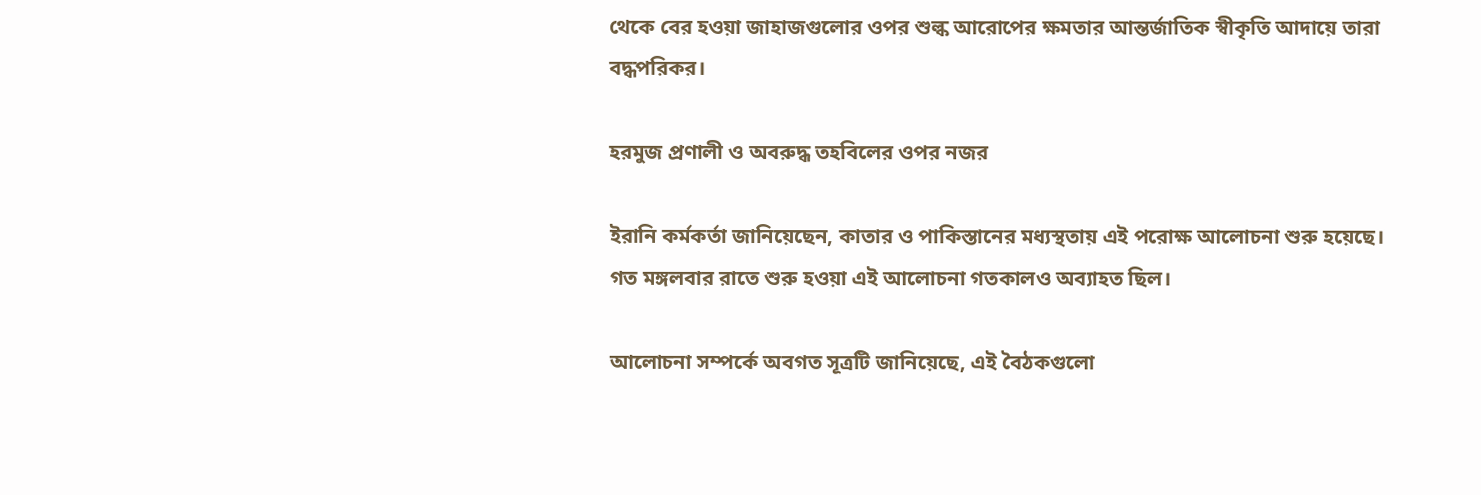থেকে বের হওয়া জাহাজগুলোর ওপর শুল্ক আরোপের ক্ষমতার আন্তর্জাতিক স্বীকৃতি আদায়ে তারা বদ্ধপরিকর।

হরমুজ প্রণালী ও অবরুদ্ধ তহবিলের ওপর নজর

ইরানি কর্মকর্তা জানিয়েছেন, কাতার ও পাকিস্তানের মধ্যস্থতায় এই পরোক্ষ আলোচনা শুরু হয়েছে। গত মঙ্গলবার রাতে শুরু হওয়া এই আলোচনা গতকালও অব্যাহত ছিল।

আলোচনা সম্পর্কে অবগত সূত্রটি জানিয়েছে, এই বৈঠকগুলো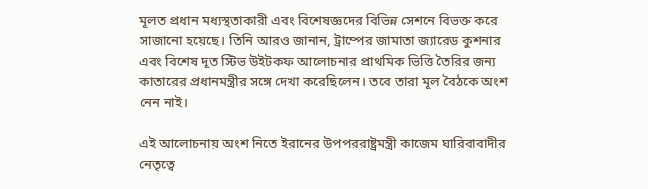মূলত প্রধান মধ্যস্থতাকারী এবং বিশেষজ্ঞদের বিভিন্ন সেশনে বিভক্ত করে সাজানো হয়েছে। তিনি আরও জানান, ট্রাম্পের জামাতা জ্যারেড কুশনার এবং বিশেষ দূত স্টিভ উইটকফ আলোচনার প্রাথমিক ভিত্তি তৈরির জন্য কাতারের প্রধানমন্ত্রীর সঙ্গে দেখা করেছিলেন। তবে তারা মূল বৈঠকে অংশ নেন নাই।

এই আলোচনায় অংশ নিতে ইরানের উপপররাষ্ট্রমন্ত্রী কাজেম ঘারিবাবাদীর নেতৃত্বে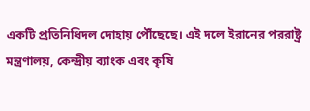একটি প্রতিনিধিদল দোহায় পৌঁছেছে। এই দলে ইরানের পররাষ্ট্র মন্ত্রণালয়, কেন্দ্রীয় ব্যাংক এবং কৃষি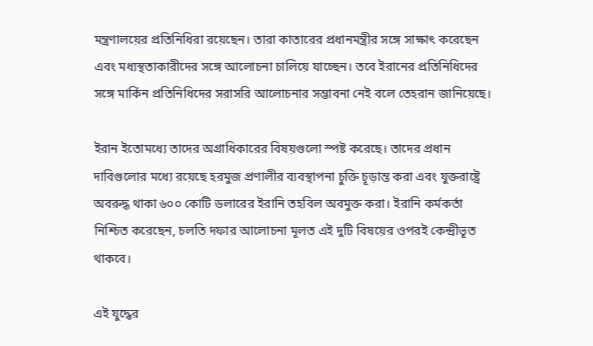মন্ত্রণালয়ের প্রতিনিধিরা রয়েছেন। তারা কাতারের প্রধানমন্ত্রীর সঙ্গে সাক্ষাৎ করেছেন এবং মধ্যস্থতাকারীদের সঙ্গে আলোচনা চালিয়ে যাচ্ছেন। তবে ইরানের প্রতিনিধিদের সঙ্গে মার্কিন প্রতিনিধিদের সরাসরি আলোচনার সম্ভাবনা নেই বলে তেহরান জানিয়েছে।

ইরান ইতোমধ্যে তাদের অগ্রাধিকারের বিষয়গুলো স্পষ্ট করেছে। তাদের প্রধান দাবিগুলোর মধ্যে রয়েছে হরমুজ প্রণালীর ব্যবস্থাপনা চুক্তি চূড়ান্ত করা এবং যুক্তরাষ্ট্রে অবরুদ্ধ থাকা ৬০০ কোটি ডলারের ইরানি তহবিল অবমুক্ত করা। ইরানি কর্মকর্তা নিশ্চিত করেছেন, চলতি দফার আলোচনা মূলত এই দুটি বিষয়ের ওপরই কেন্দ্রীভূত থাকবে।

এই যুদ্ধের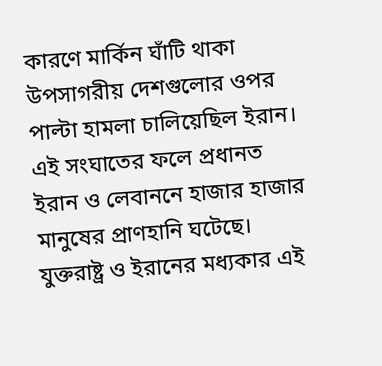কারণে মার্কিন ঘাঁটি থাকা উপসাগরীয় দেশগুলোর ওপর পাল্টা হামলা চালিয়েছিল ইরান। এই সংঘাতের ফলে প্রধানত ইরান ও লেবাননে হাজার হাজার মানুষের প্রাণহানি ঘটেছে। যুক্তরাষ্ট্র ও ইরানের মধ্যকার এই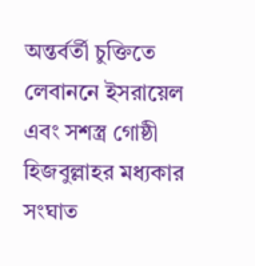অন্তর্বর্তী চুক্তিতে লেবাননে ইসরায়েল এবং সশস্ত্র গোষ্ঠী হিজবুল্লাহর মধ্যকার সংঘাত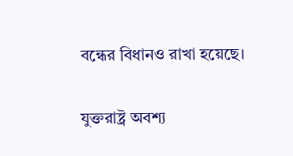বন্ধের বিধানও রাখা হয়েছে।

যুক্তরাষ্ট্র অবশ্য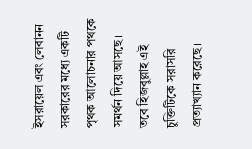ইসরায়েল এবং লেবানন সরকারের মধ্যে একটি পৃথক আলোচনার পথকে সমর্থন দিয়ে আসছে। তবে হিজবুল্লাহ এই চুক্তিটিকে সরাসরি প্রত্যাখ্যান করেছে।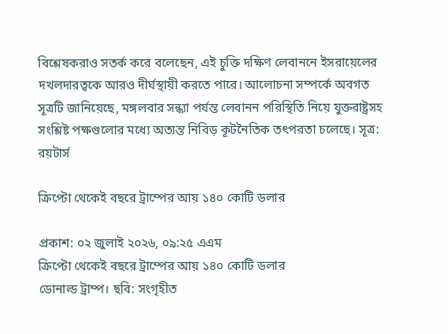বিশ্লেষকরাও সতর্ক করে বলেছেন, এই চুক্তি দক্ষিণ লেবাননে ইসরায়েলের দখলদারত্বকে আরও দীর্ঘস্থায়ী করতে পারে। আলোচনা সম্পর্কে অবগত সূত্রটি জানিয়েছে, মঙ্গলবার সন্ধ্যা পর্যন্ত লেবানন পরিস্থিতি নিয়ে যুক্তরাষ্ট্রসহ সংশ্লিষ্ট পক্ষগুলোর মধ্যে অত্যন্ত নিবিড় কূটনৈতিক তৎপরতা চলেছে। সূত্র: রয়টার্স

ক্রিপ্টো থেকেই বছরে ট্রাম্পের আয় ১৪০ কোটি ডলার

প্রকাশ: ০২ জুলাই ২০২৬, ০৯:২৫ এএম
ক্রিপ্টো থেকেই বছরে ট্রাম্পের আয় ১৪০ কোটি ডলার
ডোনাল্ড ট্রাম্প। ছবি: সংগৃহীত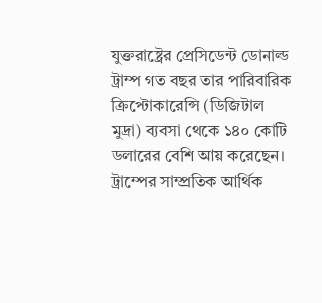যুক্তরাষ্ট্রের প্রেসিডেন্ট ডোনাল্ড ট্রাম্প গত বছর তার পারিবারিক ক্রিপ্টোকারেন্সি (ডিজিটাল মুদ্রা) ব্যবসা থেকে ১৪০ কোটি ডলারের বেশি আয় করেছেন। ট্রাম্পের সাম্প্রতিক আর্থিক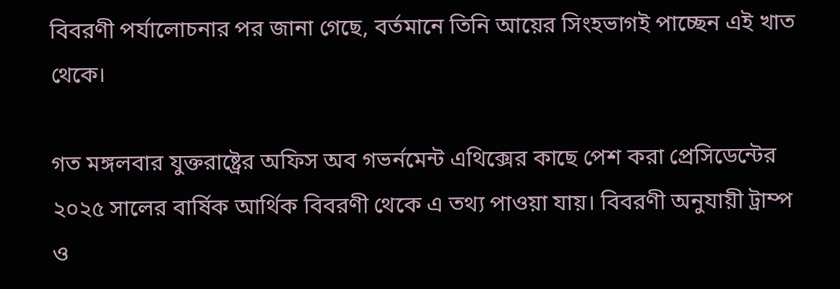বিবরণী পর্যালোচনার পর জানা গেছে, বর্তমানে তিনি আয়ের সিংহভাগই পাচ্ছেন এই খাত থেকে।

গত মঙ্গলবার যুক্তরাষ্ট্রের অফিস অব গভর্নমেন্ট এথিক্সের কাছে পেশ করা প্রেসিডেন্টের ২০২৫ সালের বার্ষিক আর্থিক বিবরণী থেকে এ তথ্য পাওয়া যায়। বিবরণী অনুযায়ী ট্রাম্প ও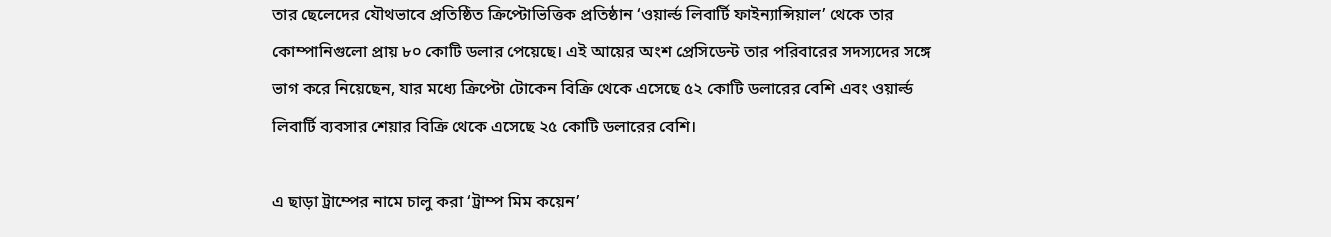তার ছেলেদের যৌথভাবে প্রতিষ্ঠিত ক্রিপ্টোভিত্তিক প্রতিষ্ঠান ‘ওয়ার্ল্ড লিবার্টি ফাইন্যান্সিয়াল’ থেকে তার কোম্পানিগুলো প্রায় ৮০ কোটি ডলার পেয়েছে। এই আয়ের অংশ প্রেসিডেন্ট তার পরিবারের সদস্যদের সঙ্গে ভাগ করে নিয়েছেন, যার মধ্যে ক্রিপ্টো টোকেন বিক্রি থেকে এসেছে ৫২ কোটি ডলারের বেশি এবং ওয়ার্ল্ড লিবার্টি ব্যবসার শেয়ার বিক্রি থেকে এসেছে ২৫ কোটি ডলারের বেশি।

এ ছাড়া ট্রাম্পের নামে চালু করা ‘ট্রাম্প মিম কয়েন’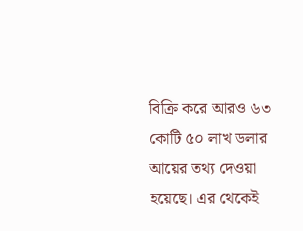বিক্রি করে আরও ৬৩ কোটি ৫০ লাখ ডলার আয়ের তথ্য দেওয়া হয়েছে। এর থেকেই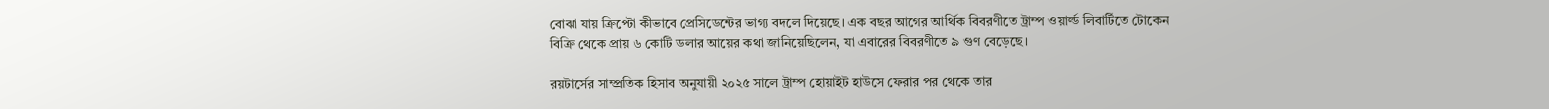বোঝা যায় ক্রিপ্টো কীভাবে প্রেসিডেন্টের ভাগ্য বদলে দিয়েছে। এক বছর আগের আর্থিক বিবরণীতে ট্রাম্প ওয়ার্ল্ড লিবার্টিতে টোকেন বিক্রি থেকে প্রায় ৬ কোটি ডলার আয়ের কথা জানিয়েছিলেন, যা এবারের বিবরণীতে ৯ গুণ বেড়েছে।

রয়টার্সের সাম্প্রতিক হিসাব অনুযায়ী ২০২৫ সালে ট্রাম্প হোয়াইট হাউসে ফেরার পর থেকে তার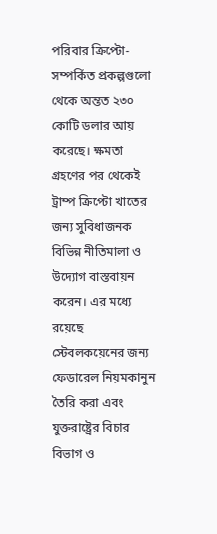পরিবার ক্রিপ্টো-সম্পর্কিত প্রকল্পগুলো থেকে অন্তত ২৩০ কোটি ডলার আয় করেছে। ক্ষমতা গ্রহণের পর থেকেই ট্রাম্প ক্রিপ্টো খাতের জন্য সুবিধাজনক বিভিন্ন নীতিমালা ও উদ্যোগ বাস্তবায়ন করেন। এর মধ্যে রয়েছে স্টেবলকয়েনের জন্য ফেডারেল নিয়মকানুন তৈরি করা এবং যুক্তরাষ্ট্রের বিচার বিভাগ ও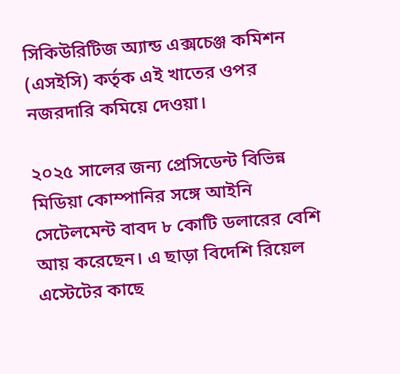সিকিউরিটিজ অ্যান্ড এক্সচেঞ্জ কমিশন (এসইসি) কর্তৃক এই খাতের ওপর নজরদারি কমিয়ে দেওয়া।

২০২৫ সালের জন্য প্রেসিডেন্ট বিভিন্ন মিডিয়া কোম্পানির সঙ্গে আইনি সেটেলমেন্ট বাবদ ৮ কোটি ডলারের বেশি আয় করেছেন। এ ছাড়া বিদেশি রিয়েল এস্টেটের কাছে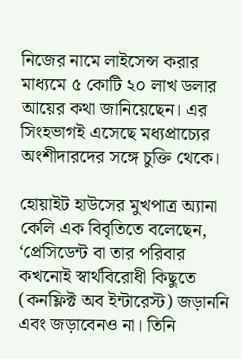নিজের নামে লাইসেন্স করার মাধ্যমে ৫ কোটি ২০ লাখ ডলার আয়ের কথা জানিয়েছেন। এর সিংহভাগই এসেছে মধ্যপ্রাচ্যের অংশীদারদের সঙ্গে চুক্তি থেকে।

হোয়াইট হাউসের মুখপাত্র অ্যানা কেলি এক বিবৃতিতে বলেছেন, ‘প্রেসিডেন্ট বা তার পরিবার কখনোই স্বার্থবিরোধী কিছুতে (কনফ্লিক্ট অব ইন্টারেস্ট) জড়াননি এবং জড়াবেনও না। তিনি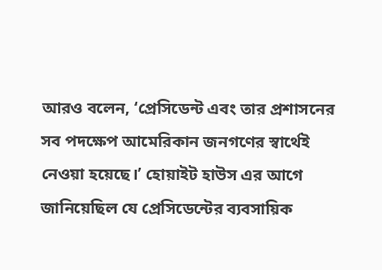আরও বলেন, ‘প্রেসিডেন্ট এবং তার প্রশাসনের সব পদক্ষেপ আমেরিকান জনগণের স্বার্থেই নেওয়া হয়েছে।’ হোয়াইট হাউস এর আগে জানিয়েছিল যে প্রেসিডেন্টের ব্যবসায়িক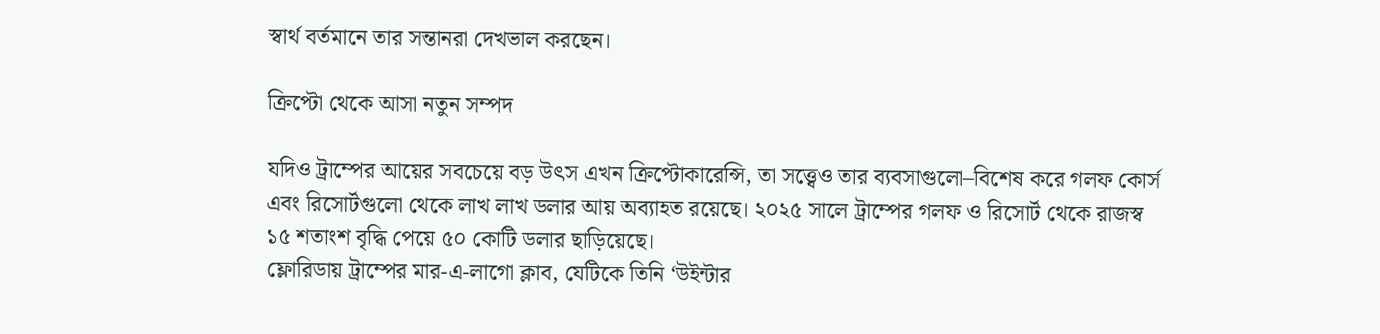স্বার্থ বর্তমানে তার সন্তানরা দেখভাল করছেন।

ক্রিপ্টো থেকে আসা নতুন সম্পদ

যদিও ট্রাম্পের আয়ের সবচেয়ে বড় উৎস এখন ক্রিপ্টোকারেন্সি, তা সত্ত্বেও তার ব্যবসাগুলো–বিশেষ করে গলফ কোর্স এবং রিসোর্টগুলো থেকে লাখ লাখ ডলার আয় অব্যাহত রয়েছে। ২০২৫ সালে ট্রাম্পের গলফ ও রিসোর্ট থেকে রাজস্ব ১৫ শতাংশ বৃদ্ধি পেয়ে ৫০ কোটি ডলার ছাড়িয়েছে।
ফ্লোরিডায় ট্রাম্পের মার-এ-লাগো ক্লাব, যেটিকে তিনি ‘উইন্টার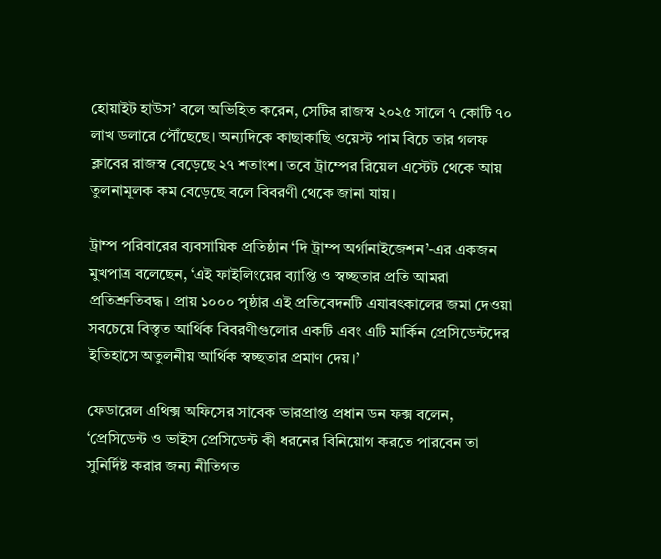হোয়াইট হাউস’ বলে অভিহিত করেন, সেটির রাজস্ব ২০২৫ সালে ৭ কোটি ৭০ লাখ ডলারে পৌঁছেছে। অন্যদিকে কাছাকাছি ওয়েস্ট পাম বিচে তার গলফ ক্লাবের রাজস্ব বেড়েছে ২৭ শতাংশ। তবে ট্রাম্পের রিয়েল এস্টেট থেকে আয় তুলনামূলক কম বেড়েছে বলে বিবরণী থেকে জানা যায়।

ট্রাম্প পরিবারের ব্যবসায়িক প্রতিষ্ঠান ‘দি ট্রাম্প অর্গানাইজেশন’-এর একজন মুখপাত্র বলেছেন, ‘এই ফাইলিংয়ের ব্যাপ্তি ও স্বচ্ছতার প্রতি আমরা প্রতিশ্রুতিবদ্ধ। প্রায় ১০০০ পৃষ্ঠার এই প্রতিবেদনটি এযাবৎকালের জমা দেওয়া সবচেয়ে বিস্তৃত আর্থিক বিবরণীগুলোর একটি এবং এটি মার্কিন প্রেসিডেন্টদের ইতিহাসে অতুলনীয় আর্থিক স্বচ্ছতার প্রমাণ দেয়।’

ফেডারেল এথিক্স অফিসের সাবেক ভারপ্রাপ্ত প্রধান ডন ফক্স বলেন,  ‘প্রেসিডেন্ট ও ভাইস প্রেসিডেন্ট কী ধরনের বিনিয়োগ করতে পারবেন তা সুনির্দিষ্ট করার জন্য নীতিগত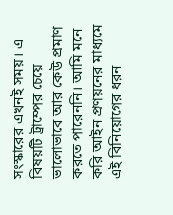সংস্কারের এখনই সময়। এ বিষয়টি ট্রাম্পের চেয়ে ভালোভাবে আর কেউ প্রমাণ করতে পারেননি। আমি মনে করি আইন প্রণয়নের মাধ্যমে এই বিনিয়োগের ধরন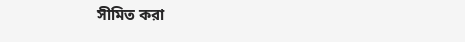সীমিত করা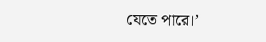যেতে পারে।’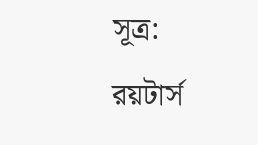সূত্র: রয়টার্স